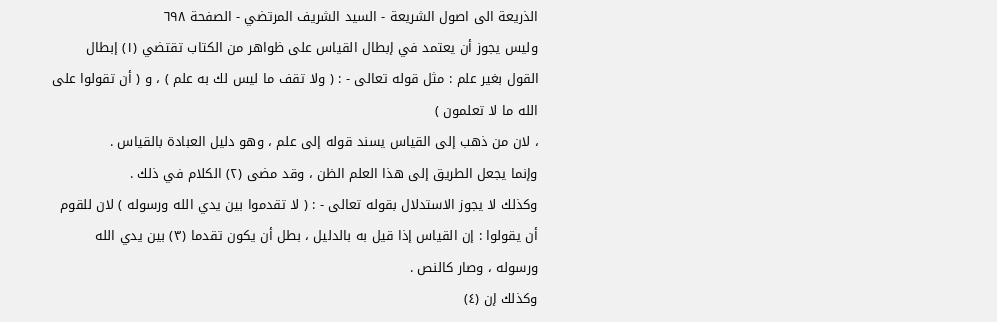الذريعة الى اصول الشريعة - السيد الشريف المرتضي - الصفحة ٦٩٨
وليس يجوز أن يعتمد في إبطال القياس على ظواهر من الكتاب تقتضي (١) إبطال القول بغير علم : مثل قوله تعالى - : ( ولا تقف ما ليس لك به علم ) ، و ( أن تقولوا على الله ما لا تعلمون )
، لان من ذهب إلى القياس يسند قوله إلى علم ، وهو دليل العبادة بالقياس .
وإنما يجعل الطريق إلى هذا العلم الظن ، وقد مضى (٢) الكلام في ذلك .
وكذلك لا يجوز الاستدلال بقوله تعالى - : ( لا تقدموا بين يدي الله ورسوله ) لان للقوم أن يقولوا : إن القياس إذا قيل به بالدليل ، بطل أن يكون تقدما (٣) بين يدي الله ورسوله ، وصار كالنص .
وكذلك إن (٤)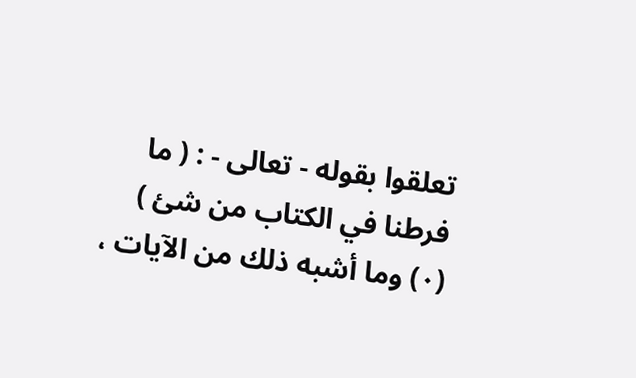تعلقوا بقوله - تعالى - : ( ما فرطنا في الكتاب من شئ )
(٠) وما أشبه ذلك من الآيات ،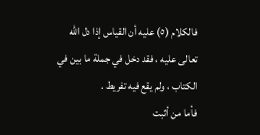فالكلام (٥) عليه أن القياس إذا دل الله
تعالى عليه ، فقد دخل في جملة ما بين في الكتاب ، ولم يقع فيه تفريط .
فأما من أثبت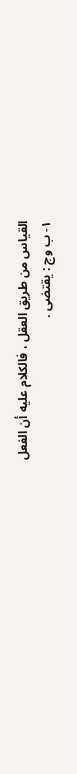القياس من طريق العقل ، فالكلام عليه أن الفعل
١- ب وج : يقتضى .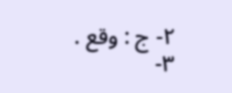٢- ج : وقع .
٣-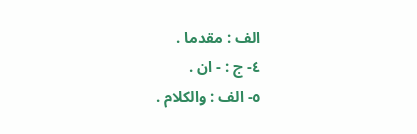الف : مقدما .
٤- ج : - ان .
٥- الف : والكلام .